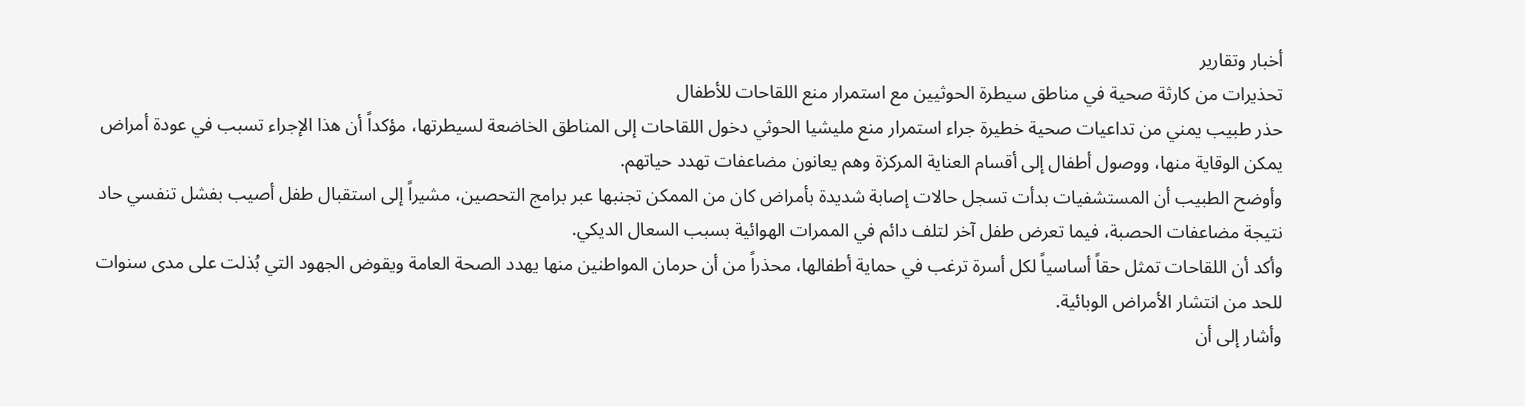أخبار وتقارير
تحذيرات من كارثة صحية في مناطق سيطرة الحوثيين مع استمرار منع اللقاحات للأطفال
حذر طبيب يمني من تداعيات صحية خطيرة جراء استمرار منع مليشيا الحوثي دخول اللقاحات إلى المناطق الخاضعة لسيطرتها، مؤكداً أن هذا الإجراء تسبب في عودة أمراض يمكن الوقاية منها، ووصول أطفال إلى أقسام العناية المركزة وهم يعانون مضاعفات تهدد حياتهم.
وأوضح الطبيب أن المستشفيات بدأت تسجل حالات إصابة شديدة بأمراض كان من الممكن تجنبها عبر برامج التحصين، مشيراً إلى استقبال طفل أصيب بفشل تنفسي حاد نتيجة مضاعفات الحصبة، فيما تعرض طفل آخر لتلف دائم في الممرات الهوائية بسبب السعال الديكي.
وأكد أن اللقاحات تمثل حقاً أساسياً لكل أسرة ترغب في حماية أطفالها، محذراً من أن حرمان المواطنين منها يهدد الصحة العامة ويقوض الجهود التي بُذلت على مدى سنوات للحد من انتشار الأمراض الوبائية.
وأشار إلى أن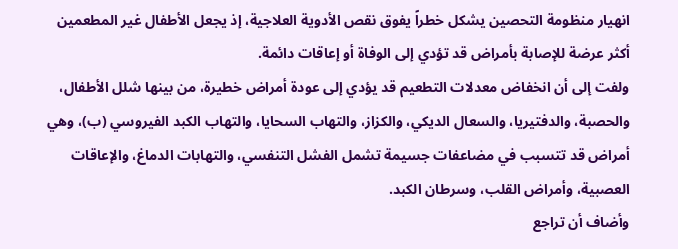انهيار منظومة التحصين يشكل خطراً يفوق نقص الأدوية العلاجية، إذ يجعل الأطفال غير المطعمين أكثر عرضة للإصابة بأمراض قد تؤدي إلى الوفاة أو إعاقات دائمة.
ولفت إلى أن انخفاض معدلات التطعيم قد يؤدي إلى عودة أمراض خطيرة، من بينها شلل الأطفال، والحصبة، والدفتيريا، والسعال الديكي، والكزاز، والتهاب السحايا، والتهاب الكبد الفيروسي (ب)، وهي أمراض قد تتسبب في مضاعفات جسيمة تشمل الفشل التنفسي، والتهابات الدماغ، والإعاقات العصبية، وأمراض القلب، وسرطان الكبد.
وأضاف أن تراجع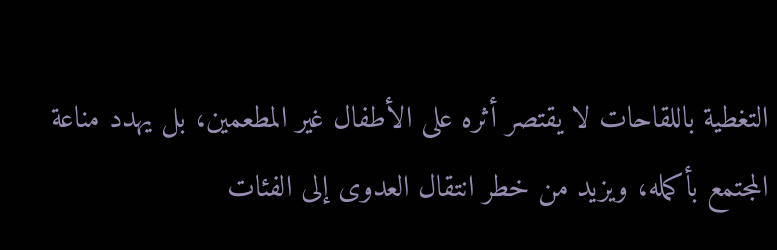التغطية باللقاحات لا يقتصر أثره على الأطفال غير المطعمين، بل يهدد مناعة المجتمع بأكمله، ويزيد من خطر انتقال العدوى إلى الفئات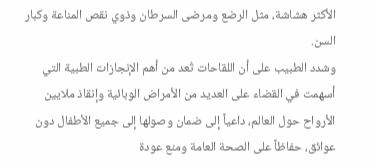الأكثر هشاشة، مثل الرضع ومرضى السرطان وذوي نقص المناعة وكبار السن.
وشدد الطبيب على أن اللقاحات تُعد من أهم الإنجازات الطبية التي أسهمت في القضاء على العديد من الأمراض الوبائية وإنقاذ ملايين الأرواح حول العالم، داعياً إلى ضمان وصولها إلى جميع الأطفال دون عوائق، حفاظاً على الصحة العامة ومنع عودة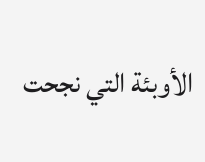الأوبئة التي نجحت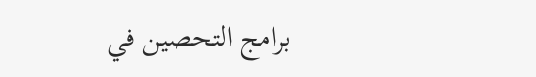برامج التحصين في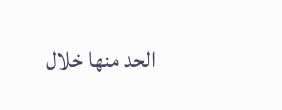الحد منها خلال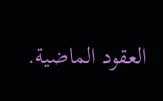العقود الماضية.